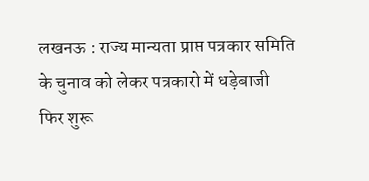लखनऊ : राज्य मान्यता प्राप्त पत्रकार समिति के चुनाव को लेकर पत्रकारो में धड़ेबाजी फिर शुरू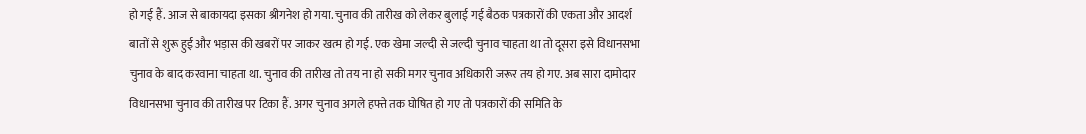हो गई हैं. आज से बाकायदा इसका श्रीगनेश हो गया. चुनाव की तारीख को लेकर बुलाई गई बैठक पत्रकारों की एकता और आदर्श बातों से शुरू हुई और भड़ास की खबरों पर जाकर खत्म हो गई. एक खेमा जल्दी से जल्दी चुनाव चाहता था तो दूसरा इसे विधानसभा चुनाव के बाद करवाना चाहता था. चुनाव की तारीख तो तय ना हो सकी मगर चुनाव अधिकारी जरूर तय हो गए. अब सारा दामोदार विधानसभा चुनाव की तारीख पर टिका हैं. अगर चुनाव अगले हफ्ते तक घोषित हो गए तो पत्रकारों की समिति के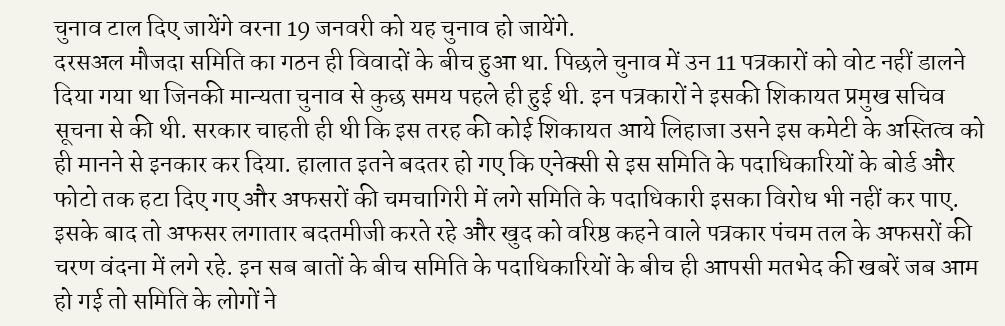चुनाव टाल दिए जायेंगे वरना 19 जनवरी को यह चुनाव हो जायेंगे.
दरसअल मौजदा समिति का गठन ही विवादों के बीच हुआ था. पिछले चुनाव में उन 11 पत्रकारों को वोट नहीं डालने दिया गया था जिनकी मान्यता चुनाव से कुछ समय पहले ही हुई थी. इन पत्रकारों ने इसकी शिकायत प्रमुख सचिव सूचना से की थी. सरकार चाहती ही थी कि इस तरह की कोई शिकायत आये लिहाजा उसने इस कमेटी के अस्तित्व को ही मानने से इनकार कर दिया. हालात इतने बदतर हो गए कि एनेक्सी से इस समिति के पदाधिकारियों के बोर्ड और फोटो तक हटा दिए गए और अफसरों की चमचागिरी में लगे समिति के पदाधिकारी इसका विरोध भी नहीं कर पाए.
इसके बाद तो अफसर लगातार बदतमीजी करते रहे और खुद को वरिष्ठ कहने वाले पत्रकार पंचम तल के अफसरों की चरण वंदना में लगे रहे. इन सब बातों के बीच समिति के पदाधिकारियों के बीच ही आपसी मतभेद की खबरें जब आम हो गई तो समिति के लोगों ने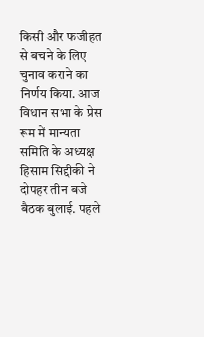किसी और फजीहत से बचने के लिए चुनाव कराने का निर्णय किया. आज विधान सभा के प्रेस रूम में मान्यता समिति के अध्यक्ष हिसाम सिद्दीकी ने दोपहर तीन बजे बैठक बुलाई. पहले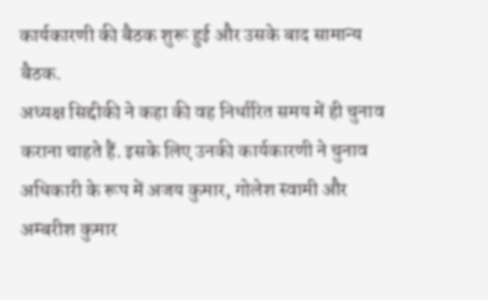कार्यकारणी की बैठक शुरू हुई और उसके बाद सामान्य बैठक.
अध्यक्ष सिद्दीकी ने कहा की वह निर्धारित समय में ही चुनाव कराना चाहते हैं. इसके लिए उनकी कार्यकारणी ने चुनाव अधिकारी के रूप में अजय कुमार, गोलेश स्वामी और अम्बरीश कुमार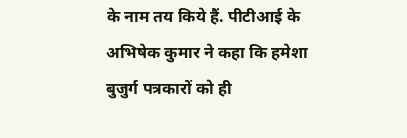के नाम तय किये हैं. पीटीआई के अभिषेक कुमार ने कहा कि हमेशा बुजुर्ग पत्रकारों को ही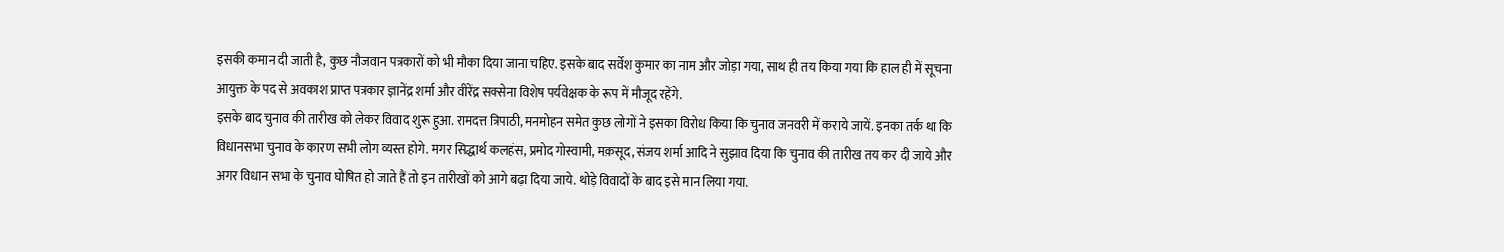इसकी कमान दी जाती है, कुछ नौजवान पत्रकारों को भी मौका दिया जाना चहिए. इसके बाद सर्वेश कुमार का नाम और जोड़ा गया, साथ ही तय किया गया कि हाल ही में सूचना आयुक्त के पद से अवकाश प्राप्त पत्रकार ज्ञानेंद्र शर्मा और वीरेंद्र सक्सेना विशेष पर्यवेक्षक के रूप में मौजूद रहेंगे.
इसके बाद चुनाव की तारीख को लेकर विवाद शुरू हुआ. रामदत्त त्रिपाठी, मनमोहन समेत कुछ लोगों ने इसका विरोध किया कि चुनाव जनवरी में कराये जायें. इनका तर्क था कि विधानसभा चुनाव के कारण सभी लोग व्यस्त होगे. मगर सिद्धार्थ कलहंस, प्रमोद गोस्वामी, मक़सूद, संजय शर्मा आदि ने सुझाव दिया कि चुनाव की तारीख तय कर दी जाये और अगर विधान सभा के चुनाव घोषित हो जाते हैं तो इन तारीखों को आगे बढ़ा दिया जाये. थोड़े विवादों के बाद इसे मान लिया गया.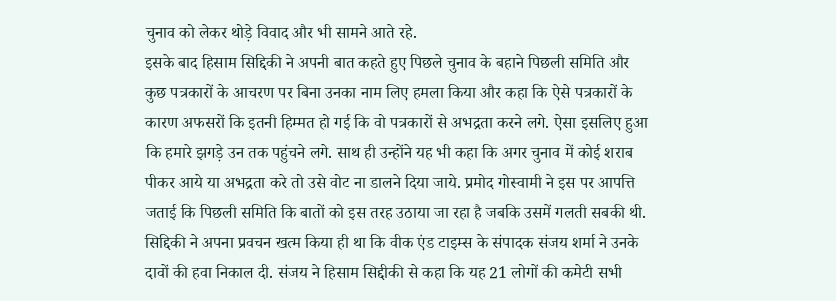चुनाव को लेकर थोड़े विवाद और भी सामने आते रहे.
इसके बाद हिसाम सिद्दिकी ने अपनी बात कहते हुए पिछले चुनाव के बहाने पिछली समिति और कुछ पत्रकारों के आचरण पर बिना उनका नाम लिए हमला किया और कहा कि ऐसे पत्रकारों के कारण अफसरों कि इतनी हिम्मत हो गई कि वो पत्रकारों से अभद्रता करने लगे. ऐसा इसलिए हुआ कि हमारे झगड़े उन तक पहुंचने लगे. साथ ही उन्होंने यह भी कहा कि अगर चुनाव में कोई शराब पीकर आये या अभद्रता करे तो उसे वोट ना डालने दिया जाये. प्रमोद गोस्वामी ने इस पर आपत्ति जताई कि पिछली समिति कि बातों को इस तरह उठाया जा रहा है जबकि उसमें गलती सबकी थी.
सिद्दिकी ने अपना प्रवचन खत्म किया ही था कि वीक एंड टाइम्स के संपादक संजय शर्मा ने उनके दावों की हवा निकाल दी. संजय ने हिसाम सिद्दीकी से कहा कि यह 21 लोगों की कमेटी सभी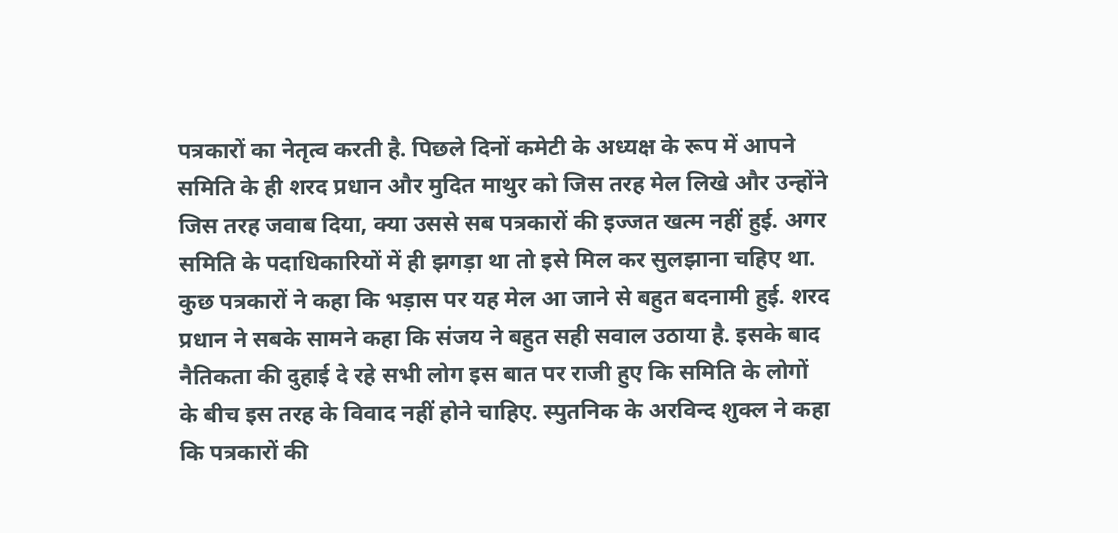पत्रकारों का नेतृत्व करती है. पिछले दिनों कमेटी के अध्यक्ष के रूप में आपने समिति के ही शरद प्रधान और मुदित माथुर को जिस तरह मेल लिखे और उन्होंने जिस तरह जवाब दिया, क्या उससे सब पत्रकारों की इज्जत खत्म नहीं हुई. अगर समिति के पदाधिकारियों में ही झगड़ा था तो इसे मिल कर सुलझाना चहिए था.
कुछ पत्रकारों ने कहा कि भड़ास पर यह मेल आ जाने से बहुत बदनामी हुई. शरद प्रधान ने सबके सामने कहा कि संजय ने बहुत सही सवाल उठाया है. इसके बाद नैतिकता की दुहाई दे रहे सभी लोग इस बात पर राजी हुए कि समिति के लोगों के बीच इस तरह के विवाद नहीं होने चाहिए. स्पुतनिक के अरविन्द शुक्ल ने कहा कि पत्रकारों की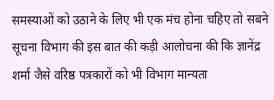समस्याओं को उठाने के लिए भी एक मंच होना चहिए तो सबने सूचना विभाग की इस बात की कड़ी आलोचना की कि ज्ञानेंद्र शर्मा जैसे वरिष्ठ पत्रकारों को भी विभाग मान्यता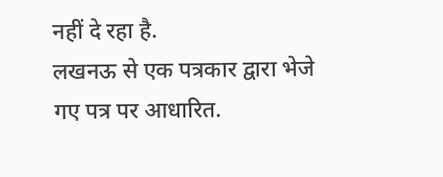नहीं दे रहा है.
लखनऊ से एक पत्रकार द्वारा भेजे गए पत्र पर आधारित.